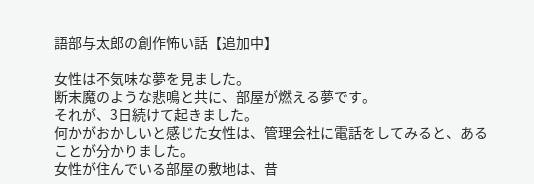語部与太郎の創作怖い話【追加中】

女性は不気味な夢を見ました。
断末魔のような悲鳴と共に、部屋が燃える夢です。
それが、3日続けて起きました。
何かがおかしいと感じた女性は、管理会社に電話をしてみると、あることが分かりました。
女性が住んでいる部屋の敷地は、昔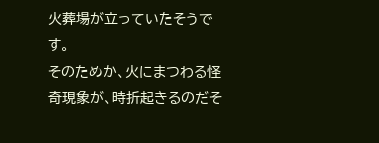火葬場が立っていたそうです。
そのためか、火にまつわる怪奇現象が、時折起きるのだそ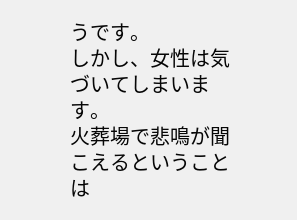うです。
しかし、女性は気づいてしまいます。
火葬場で悲鳴が聞こえるということは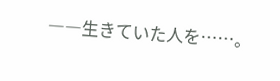――生きていた人を……。